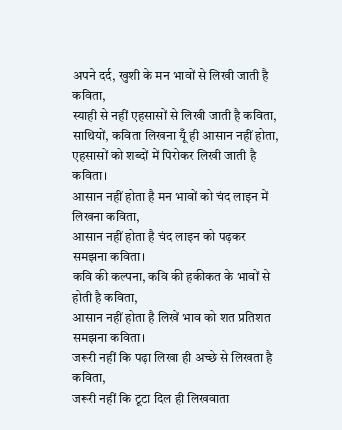अपने दर्द, खुशी के मन भावों से लिखी जाती है कविता,
स्याही से नहीं एहसासों से लिखी जाती है कविता,
साथियों, कविता लिखना यूँ ही आसान नहीं होता,
एहसासों को शब्दों में पिरोकर लिखी जाती है कविता।
आसान नहीं होता है मन भावों को चंद लाइन में लिखना कविता,
आसान नहीं होता है चंद लाइन को पढ़कर समझना कविता।
कवि की कल्पना, कवि की हकीकत के भावों से होती है कविता,
आसान नहीं होता है लिखें भाव को शत प्रतिशत समझना कविता।
जरूरी नहीं कि पढ़ा लिखा ही अच्छे से लिखता है कविता,
जरूरी नहीं कि टूटा दिल ही लिखवाता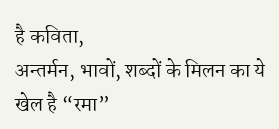है कविता,
अन्तर्मन, भावों, शब्दों के मिलन का ये खेल है “रमा”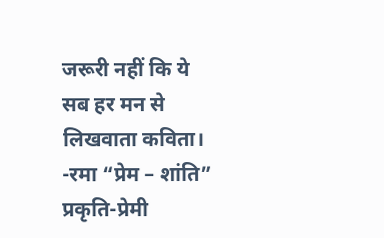जरूरी नहीं कि ये सब हर मन से लिखवाता कविता।
-रमा “प्रेम – शांति”
प्रकृति-प्रेमी